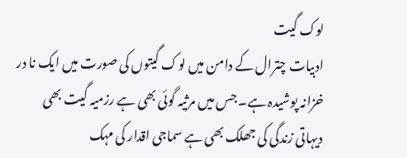لوک گیت
ادبیات چترال کے دامن میں لوک گیتوں کی صورت میں ایک نا در خزانہ پوشیدہ ہے۔ جس میں مرثیہ گوئی بھی ہے رزمیہ گیت بھی دیہاتی زندگی کی جھلک بھی ہے سماجی اقدار کی مہک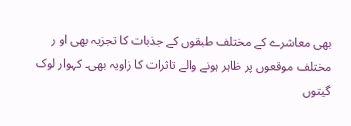بھی معاشرے کے مختلف طبقوں کے جذبات کا تجزیہ بھی او ر مختلف موقعوں پر ظاہر ہونے والے تاثرات کا زاویہ بھی۔ کہوار لوک گیتوں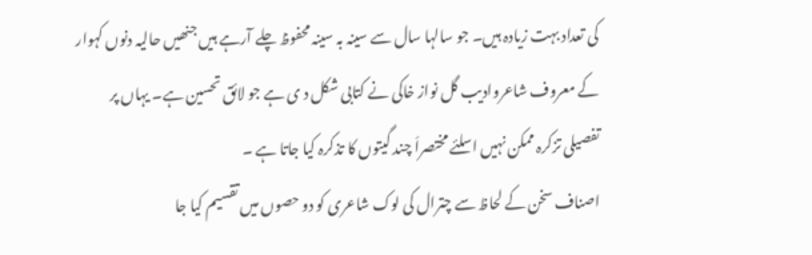کی تعداد بہت زیادہ ہیں۔ جو سالہا سال سے سینہ بہ سینہ محفوظ چلے آرہے ہیں جنھیں حالیہ دنوں کہوار کے معروف شاعروادیب گل نواز خاکی نے کتابی شکل د ی ہے جو لائق تحسین ہے۔ یہاں پر تفصیلی تزکرہ ممکن نہیں اسلئے مختصراَ چند گیتوں کا تذکرہ کیا جاتا ہے ۔
اصناف سخن کے لحاظ سے چترال کی لوک شاعری کو دو حصوں میں تقسیم کیا جا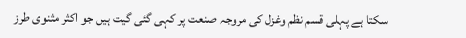سکتا ہے پہلی قسم نظم وغزل کی مروجہ صنعت پر کہی گئی گیت ہیں جو اکثر مثنوی طرز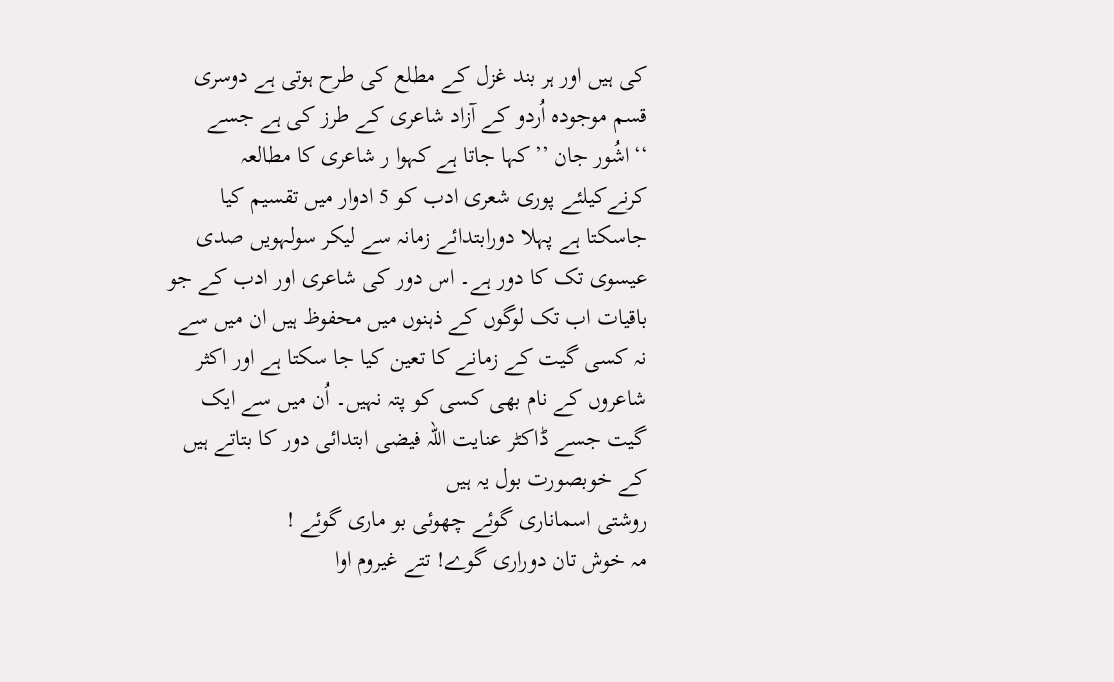کی ہیں اور ہر بند غزل کے مطلع کی طرح ہوتی ہے دوسری قسم موجودہ اُردو کے آزاد شاعری کے طرز کی ہے جسے ‘‘اشُور جان ’’کہا جاتا ہے کہوا ر شاعری کا مطالعہ کرنےکیلئے پوری شعری ادب کو 5 ادوار میں تقسیم کیا جاسکتا ہے پہلا دورابتدائے زمانہ سے لیکر سولہویں صدی عیسوی تک کا دور ہے۔ اس دور کی شاعری اور ادب کے جو باقیات اب تک لوگوں کے ذہنوں میں محفوظ ہیں ان میں سے نہ کسی گیت کے زمانے کا تعین کیا جا سکتا ہے اور اکثر شاعروں کے نام بھی کسی کو پتہ نہیں۔ اُن میں سے ایک گیت جسے ڈاکٹر عنایت اللہ فیضی ابتدائی دور کا بتاتے ہیں کے خوبصورت بول یہ ہیں
روشتی اسماناری گوئے چھوئی بو ماری گوئے !
مہ خوش تان دوراری گوے! تتے غیروم اوا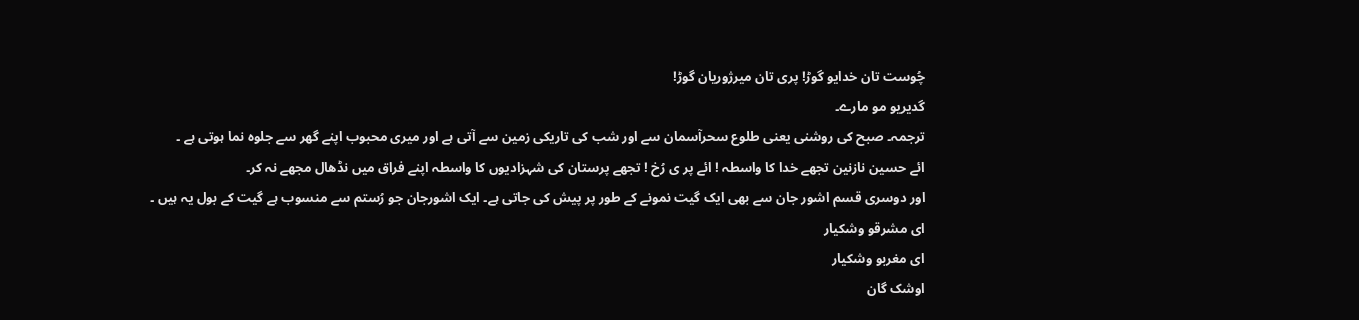چُوست تان خدایو گوڑ! پری تان میرژوریان گوڑ!
گدیریو مو مارے۔
ترجمہ۔ صبح کی روشنی یعنی طلوع سحرآسمان سے اور شب کی تاریکی زمین سے آتی ہے اور میری محبوب اپنے گھر سے جلوہ نما ہوتی ہے ۔
ائے حسین نازنین تجھے خدا کا واسطہ ! ائے پر ی رُخ ! تجھے پرستان کی شہزادیوں کا واسطہ اپنے فراق میں نڈھال مجھے نہ کر۔
اور دوسری قسم اشور جان سے بھی ایک گیت نمونے کے طور پر پیش کی جاتی ہے۔ ایک اشورجان جو رُستم سے منسوب ہے گیت کے بول یہ ہیں ۔
ای مشرقو وشکیار
ای مغربو وشکیار
اوشک گان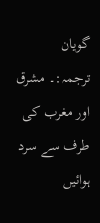گویان
ترجمہ:۔ مشرق اور مغرب کی طرف سے سرد ہوائیں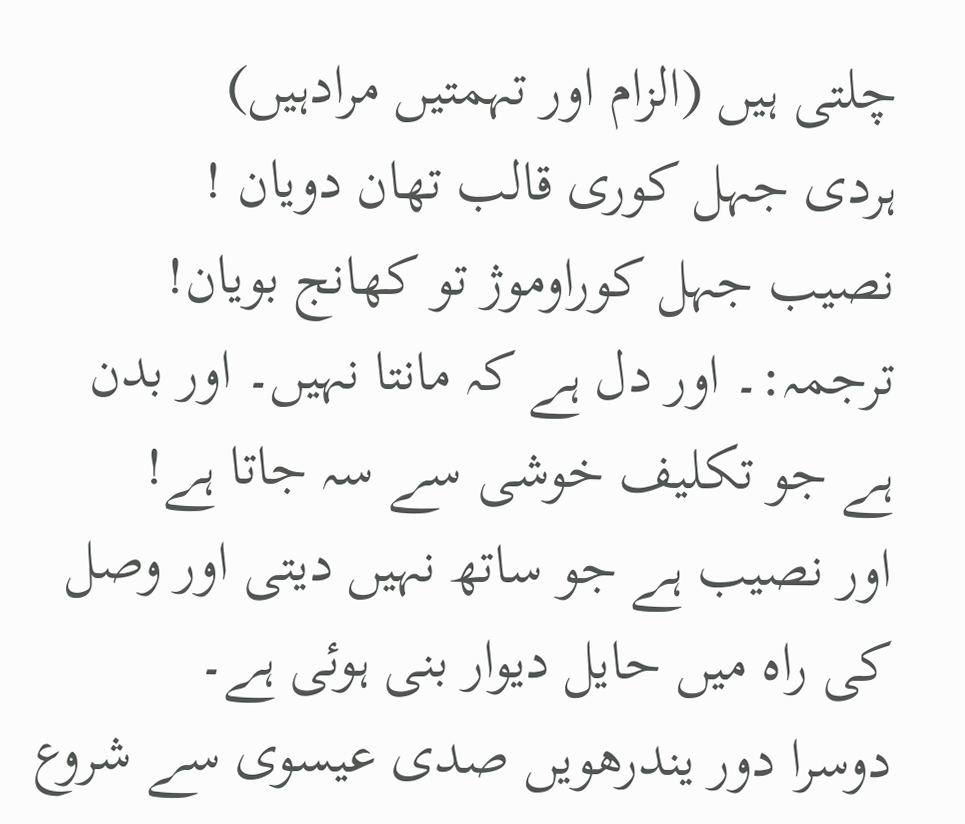چلتی ہیں (الزام اور تہمتیں مرادہیں)
ہردی جہل کوری قالب تھان دویان !
نصیب جہل کوراوموژ تو کھانج بویان!
ترجمہ:۔ اور دل ہے کہ مانتا نہیں۔ اور بدن ہے جو تکلیف خوشی سے سہ جاتا ہے!
اور نصیب ہے جو ساتھ نہیں دیتی اور وصل کی راہ میں حایل دیوار بنی ہوئی ہے۔
دوسرا دور یندرھویں صدی عیسوی سے شروع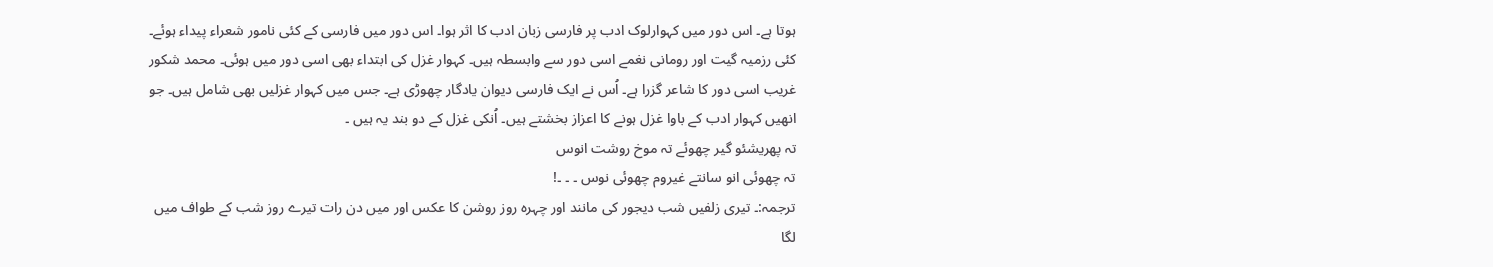ہوتا ہے۔ اس دور میں کہوارلوک ادب پر فارسی زبان ادب کا اثر ہوا۔ اس دور میں فارسی کے کئی نامور شعراء پیداء ہوئے۔ کئی رزمیہ گیت اور رومانی نغمے اسی دور سے وابسطہ ہیں۔ کہوار غزل کی ابتداء بھی اسی دور میں ہوئی۔ محمد شکور غریب اسی دور کا شاعر گزرا ہے۔ اُس نے ایک فارسی دیوان یادگار چھوڑی ہے۔ جس میں کہوار غزلیں بھی شامل ہیں۔ جو انھیں کہوار ادب کے باوا غزل ہونے کا اعزاز بخشتے ہیں۔ اُنکی غزل کے دو بند یہ ہیں ۔
تہ پھریشئو گیر چھوئے تہ موخ روشت انوس
تہ چھوئی انو سانتے غیروم چھوئی نوس ۔ ۔ ۔!
ترجمہ:۔ تیری زلفیں شب دیجور کی مانند اور چہرہ روز روشن کا عکس اور میں دن رات تیرے روز شب کے طواف میں لگا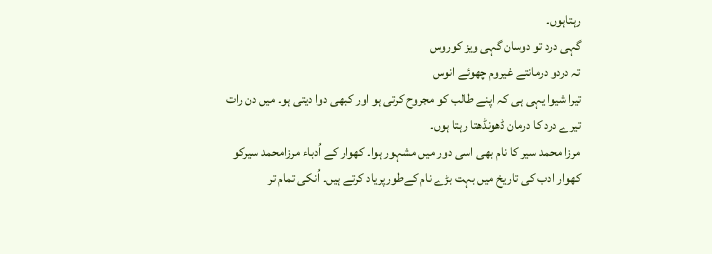رہتاہوں۔
گہی درد تو دوسان گہی ویز کوروس
تہ دردو درمانتے غیروم چھوئے انوس
تیرا شیوا یہی ہی کہ اپنے طالب کو مجروح کرتی ہو اور کبھی دوا دیتی ہو۔ میں دن رات تیرے درد کا درمان ڈھونڈھتا رہتا ہوں۔
مرزا محمد سیر کا نام بھی اسی دور میں مشہور ہوا۔ کھوار کے اُدباء مرزامحمد سیرکو کھوار ادب کی تاریخ میں بہت بڑے نام کےطورپریاد کرتے ہیں۔ اُنکی تمام تر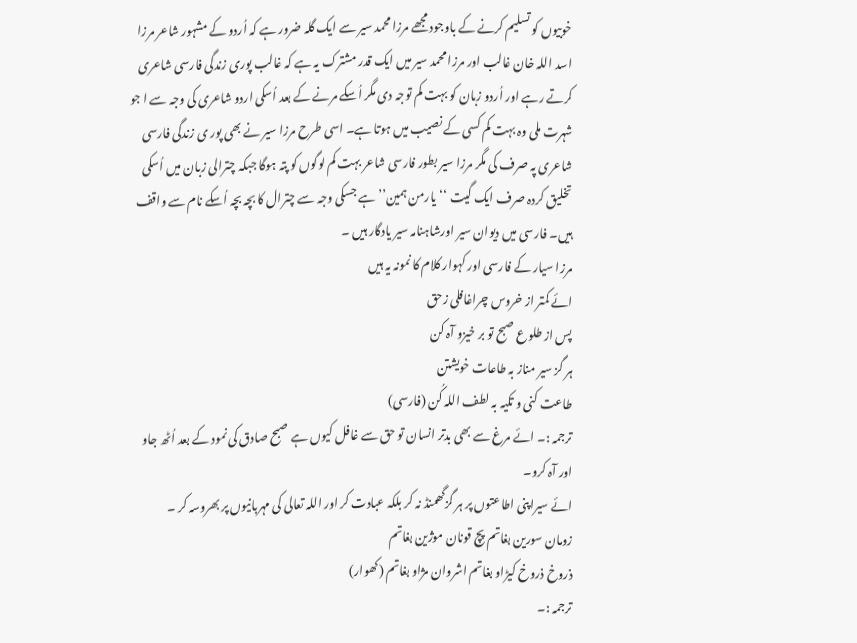خوبیوں کو تسلیم کرنے کے باوجود مجھے مرزا محمد سیر سے ایک گلہ ضرور ہے کہ اُردو کے مشہور شاعر مرزا اسد اللہ خان غالب اور مرزا محمد سیر میں ایک قدر مشترک یہ ہے کہ غالب پوری زندگی فارسی شاعری کرتے رہے اور اُردو زبان کو بہت کم توجہ دی مگر اُسکے مرنے کے بعد اُسکی اردو شاعری کی وجہ سے ا جو شہرت ملی وہ بہت کم کسی کے نصیب میں ہوتا ہے۔ اسی طرح مرزا سیر نے بھی پور ی زندگی فارسی شاعری پہ صرف کی مگر مرزا سیر بطور فارسی شاعر بہت کم لوگوں کو پتہ ہوگا جبکہ چترالی زبان میں اُسکی تخلیق کردہ صرف ایک گیت ‘‘یارمن ہمین’’ ہے جسکی وجہ سے چترال کا بچہ بچہ اُسکے نام سے واقف ہیں۔ فارسی میں دیوان سیر اورشاہنامہ سیر یادگار ہیں ۔
مرزا سیار کے فارسی اور کہوار کلام کا نمونہ یہ ہیں
ائے کمتر از خروس چراغافلی زحق
پس از طلوع صبح تو بر خیزو آہ کن
ہر گز سیر مناز بہ طاعات خویشتن
طاعت کنی و تکیہ بہ لطف اللہ کُن (فارسی)
ترجمہ :۔ ائے مرغ سے بھی بدتر انسان تو حق سے غافل کیوں ہے صبح صادق کی نمود کے بعد اُٹھ جاو اور آہ کرو۔
ائے سیراپنی اطاعتوں پر ہر گزگھمنڈ نہ کر بلکہ عبادت کر اور اللہ تعالی کی مہربانیوں پر بھروسہ کر ۔
زومان سورین بغاتم پچ قونان موژین بغاتم
ذروخ ذروخ کیڑاو بغاتم اشروان مژاو بغاتم (کھوار)
ترجمہ :۔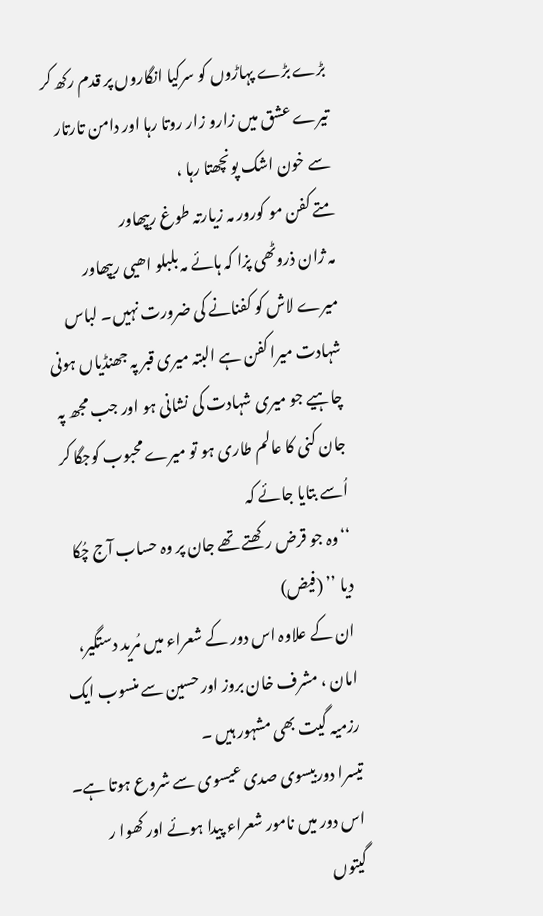بڑے بڑے پہاڑوں کو سرکیا انگاروں پر قدم رکھ کر تیرے عشق میں زارو زار روتا رہا اور دامن تارتار سے خون اشک پونچھتا رہا ،
متے کفن مو کورور مہ زیارتہ طوغ ریپھاور
مہ ژان ذروٹھی پزا کہ ہائے مہ بلبلو اھیی ریپھاور
میرے لاش کو کفنانے کی ضرورت نہیں۔ لباس شہادت میرا کفن ہے البتہ میری قبر پہ جھنڈیاں ہونی چاہیے جو میری شہادت کی نشانی ہو اور جب مجھ پہ جان کنی کا عالم طاری ہو تو میرے محبوب کوجگا کر اُسے بتایا جائے کہ
‘‘وہ جو قرض رکھتے تھے جان پر وہ حساب آج چُکا دیا ’’ (فیض)
ان کے علاوہ اس دور کے شعراء میں مُرید دستگیر، امان ، مشرف خان بروز اور حسین سے منسوب ایک رزمیہ گیت بھی مشہور ہیں ۔
تیسرا دوربیسوی صدی عیسوی سے شروع ہوتا ہے۔ اس دور میں نامور شعراء پیدا ہوئے اور کھوا ر گیتوں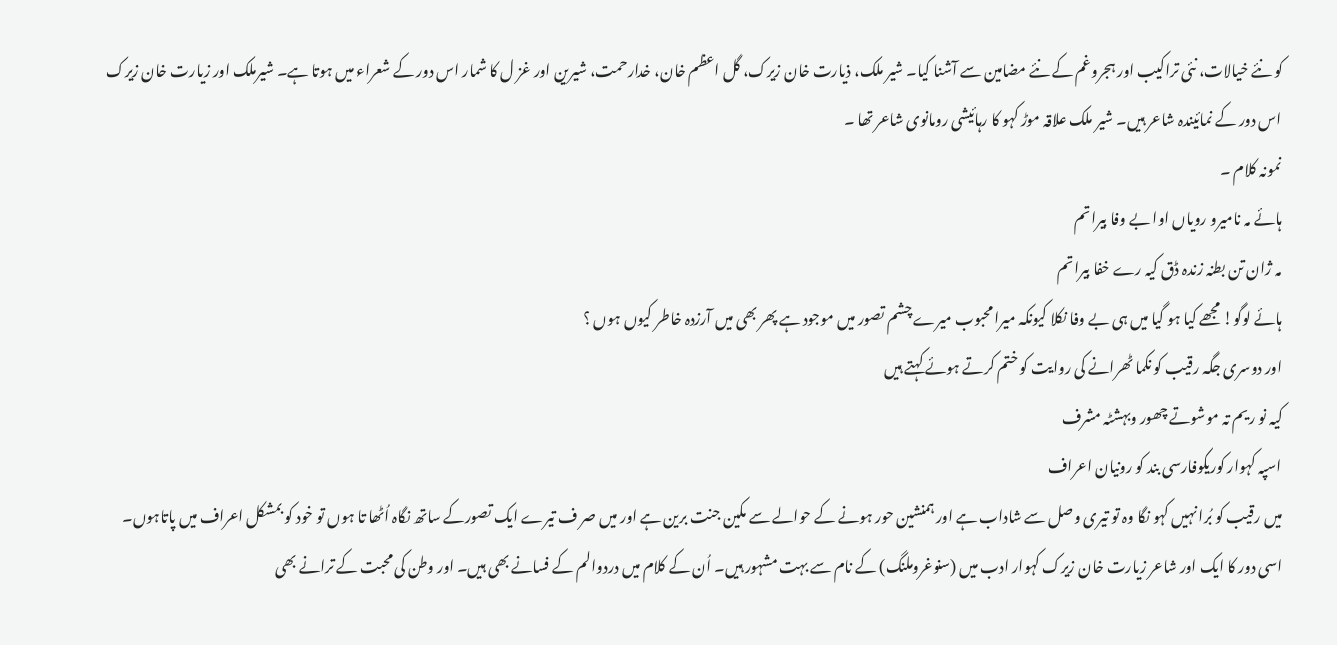کو نئے خیالات، نئی تراکیب اور ہجروغم کے نئے مضامین سے آشنا کیا۔ شیر ملک، ذیارت خان زیرک، گل اعظم خان، خدارحمت، شیرین اور غز ل کا شمار اس دور کے شعراء میں ہوتا ہے۔ شیرملک اور زیارت خان زیرک اس دور کے نمائیندہ شاعر ہیں۔ شیر ملک علاقہ موڑ کہو کا رہائیشی رومانوی شاعر تھا ۔
نمونہ کلام ۔
ہائے مہ نامیرو رویاں اوا بے وفا بیراتم
مہ ژان تن بطنہ زندہ ڈق کیہ رے خفا بیراتم
ہائے لوگو! مجھے کیا ہو گیا میں ہی بے وفا نکلا کیونکہ میرا محبوب میرے چشم تصور میں موجود ہے پھر بھی میں آرزدہ خاطر کیوں ہوں ؟
اور دوسری جگہ رقیب کو نکما ٹھرانے کی روایت کو ختم کرتے ہوئے کہتے ہیں
کیہ نو ریم تہ موشوتے چھور وبہشٹہ مشرف
اسپہ کہوار کوریکوفارسی بند کو رونیان اعراف
میں رقیب کو بُرا نہیں کہو نگا وہ تو تیری وصل سے شاداب ہے اور ہمنشین حور ہونے کے حوالے سے مکین جنت برین ہے اور میں صر ف تیرے ایک تصورکے ساتھ نگاہ اُٹھا تا ہوں تو خود کو بمشکل اعراف میں پاتاہوں۔
اسی دور کا ایک اور شاعر زیارت خان زیرک کہوار ادب میں (سنوغروملنگ) کے نام سے بہت مشہور ہیں۔ اُن کے کلام میں دردوالم کے فسانے بھی ہیں۔ اور وطن کی محبت کے ترانے بھی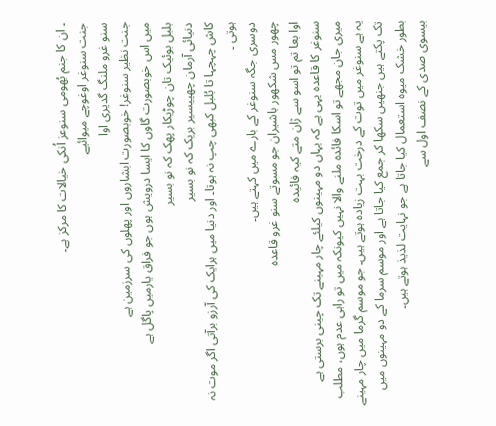۔ ان کا جنم بُھومی سنوعز اُنکی خیالات کا مرکز ہے۔
جنت سنوغر اوغوچے میوائیے
سنو غرو ملنگ گدیری اوا
جنت نظیر سنوغر! خوبصورت ابشاروں اور پھلوں کی سرزمین ہے
میں اس خوبصورت گاوں کا ایسا درویش ہوں جو فراق یارمیں پاگل ہے
بلبل بوئیک تان چوڑیکار پھک کہ نو بسیر
دنیائی آرمان چھییسیر بریک کہ نو بسیر
کاش چہچہا تا بُلبل کبھی چپ نہ ہوتا۔ اور دنیا میں ہرایک کی آرزو برآتی اگر موت نہ ہوتی ۔
دوسری جگہ سنوغر کے بارے میں کہتے ہیں۔
چھور مس شکھور باشیران جو مسوتے سنو غرو قاعدہ
اوا بعا تم تو اسو سے ژان متے کیہ فائیدہ
سنوغر کا قاعدہ یہی ہے کہ یہاں دو مہینوں کیلئے چار مہینے تک چینی برستی ہے میری جان مجھے تو اسکا فائدہ ملنے والا نہیں کیونکہ میں تو راہی عدم ہوں، مطلب یہ ہے سنوغر میں توت کے درخت بہت زیادہ ہوتے ہیں۔ جو موسم گرما میں چار مہینے تک پکتے ہیں جنھیں سکھا کر جمع کیا جاتا ہے اور موسم سرما کے دو مہینوں میں بطور خشک میوہ استعمال کیا جاتا ہے جو نہایت لذیذ ہوتے ہیں۔
بیسوی صدی کے نصف اول سے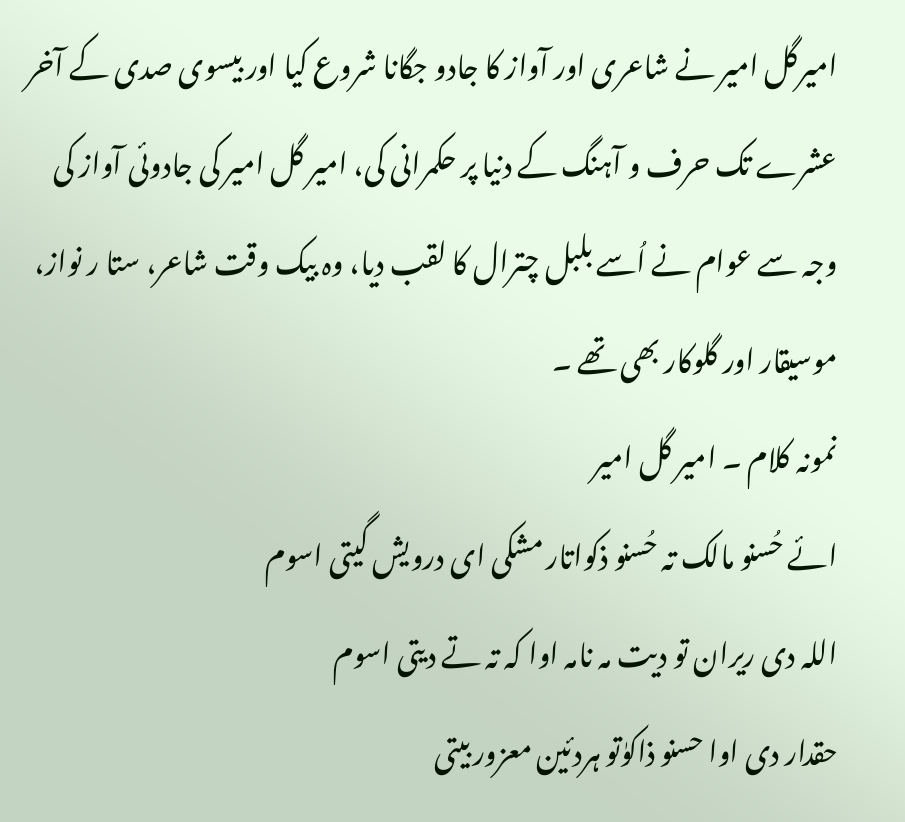امیرگل امیر نے شاعری اور آواز کا جادو جگانا شروع کیا اور بیسوی صدی کے آخر عشرے تک حرف و آہنگ کے دنیا پر حکمرانی کی، امیر گل امیر کی جادوئی آواز کی وجہ سے عوام نے اُسے بلبل چترال کا لقب دیا، وہ بیک وقت شاعر، ستا ر نواز، موسیقار اور گلوکار بھی تھے ۔
نمونہ کلام ۔ امیر گل امیر
ائے حُسنو مالک تہ حُسنو ذکواتار مشکی ای درویش گیتی اسوم
اللہ دی ریران تو دیت مہ نامہ اوا کہ تہ تے دیتی اسوم
حقدار دی اوا حسنو ذاکوٰتو ہردئین معزور بیتی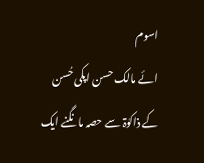اسوم
ائے مالک حسن اپکی حُسن کے ذاکوٰۃ سے حصہ مانگنے ایک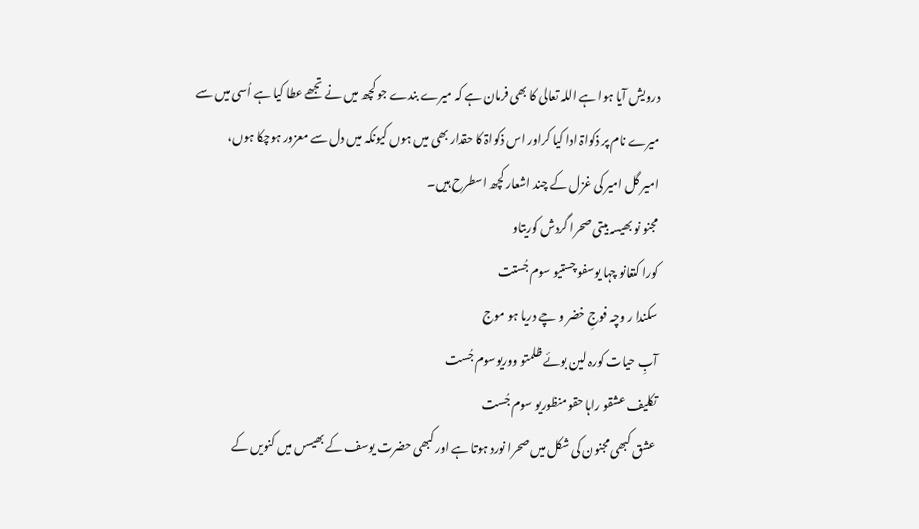درویش آیا ہوا ہے اللہ تعالی کا بھی فرمان ہے کہ میرے بندے جو کچھ میں نے تجھے عطا کیا ہے اُسی میں سے میرے نام پر ذکواۃ ادا کیا کراور اس ذکواۃ کا حقدار بھی میں ہوں کیونکہ میں دل سے معزور ہوچکا ہوں،
امیر گل امیر کی غزل کے چند اشعار کچھ اسطرح ہیں۔
مجنو نو بھیسہ بیتی صحرا گردش کوریتاو
کورا کنغانو چہا یوسفو چستیو سوم جُستت
سکندا ر وچہ فوجِ خضر و چے دریا ہو موج
آبِ حیات کورہ لین بوئے ظلمتو ووریوسوم جُست
تکلیف عشقو راہا حقو منظوریو سوم جُست
عشق کبھی مجنون کی شکل میں صحرا نورد ہوتا ہے اور کبھی حضرت یوسف کے بھیسں میں کنویں کے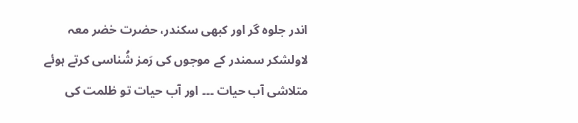اندر جلوہ گر اور کبھی سکندر، حضرت خضر معہ لاولشکر سمندر کے موجوں کی رَمز شُناسی کرتے ہوئے متلاشی آب حیات ۔۔۔ اور آب حیات تو ظلمت کی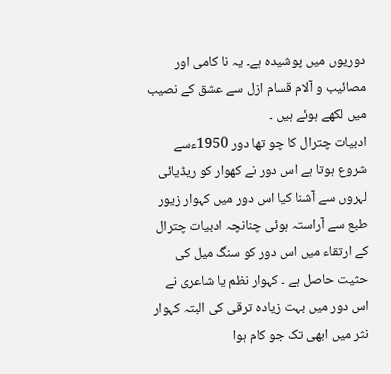دوریوں میں پوشیدہ ہے۔ یہ نا کامی اور مصائیب و آلام قسام ازل سے عشق کے نصیب میں لکھے ہوئے ہیں ۔
ادبیات چترال کا چو تھا دور 1950ءسے شروع ہوتا ہے اس دور نے کھوار کو ریڈیائی لہروں سے آشنا کیا اس دور میں کہوار زیور طبع سے آراستہ ہوئی چنانچہ ادبیات چترال کے ارتقاء میں اس دور کو سنگ میل کی حثیت حاصل ہے ۔ کہوار نظم یا شاعری نے اس دور میں بہت زیادہ ترقی کی البتہ کہوار نثر میں ابھی تک جو کام ہوا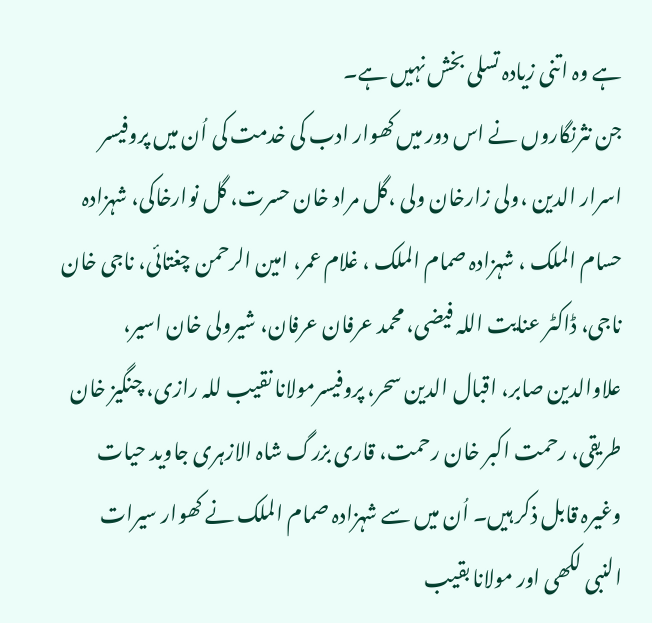ہے وہ اتنی زیادہ تسلی بخش نہیں ہے۔
جن نثرنگاروں نے اس دور میں کھوار ادب کی خدمت کی اُن میں پروفیسر اسرار الدین ،ولی زارخان ولی ،گل مراد خان حسرت، گل نوارخاکی، شہزادہ حسام الملک ، شہزادہ صمام الملک ، غلام عمر، امین الرحمن چغتائی، ناجی خان ناجی، ڈاکٹر عنایت اللہ فیضی، محمد عرفان عرفان، شیرولی خان اسیر، علاوالدین صابر، اقبال الدین سحر، پروفیسرمولانا نقیب للہ رازی، چنگیز خان طریقی، رحمت اکبر خان رحمت، قاری بزرگ شاہ الازہری جاوید حیات وغیرہ قابل ذکر ہیں۔ اُن میں سے شہزادہ صمام الملک نے کھوار سیرات النبی لکھی اور مولانا بقیب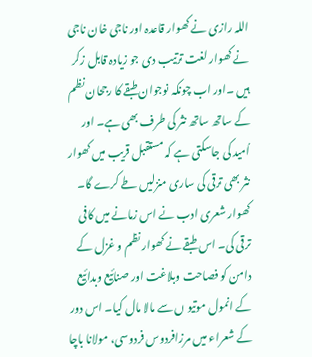اللہ رازی نے کھوار قاعدہ اور ناجی خان ناجی نے کھوار لغت ترتیب دی جو زیادہ قابل زکر ہیں ۔اور اب چونکہ نوجوان طبقے کا رجحان نظم کے ساتھ ساتھ نثر کی طرف بھی ہے۔ اور اُمید کی جاسکتی ہے کہ مستقبل قریب میں کھوار نثر بھی ترقی کی ساری منزلیں طے کرے گا۔
کھوار شعری ادب نے اس زمانے میں کافی ترقی کی۔ اس طبقے نے کھوار نظم و غزل کے دامن کو فصاحت وبلاغت اور صنائیع وبدائیع کے انمول موتیو ں سے مالا مال کیا۔ اس دور کے شعراء میں مرزافردوس فردوسی، مولانا باچا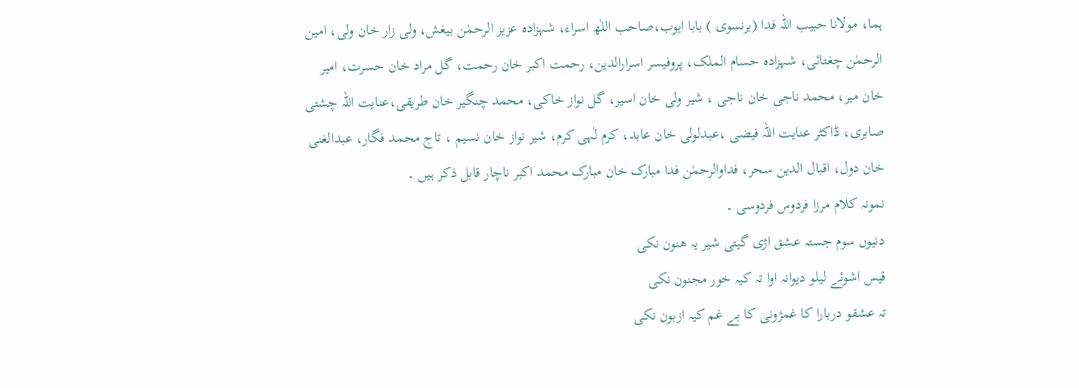ہما، مولانا حبیب اللہ فدا (برنسوی ) بابا ایوب،صاحب اللٰھ اسراء، شہزادہ عزیز الرحمٰن بیغش، ولی زار خان ولی، امین الرحمٰن چغتائی، شہزادہ حسام الملک، پروفیسر اسرارالدین، رحمت اکبر خان رحمت، گل مراد خان حسرت، امیر خان میر، محمد ناجی خان ناجی ، شیر ولی خان اسیر، گل نواز خاکی، محمد چنگیر خان طریقی،عنایت اللہ چشتی صابری، ڈاکٹر عنایت اللہ فیضی ،عبدلولی خان عابد، کرم لٰہی کرم، شیر نواز خان نسیم ، تاج محمد فگار، عبدالغنی خان دول، اقبال الدین سحر، فداوالرحمٰن فدا مبارک خان مبارک محمد اکبر ناچار قابل ذکر ہیں ۔
نمونہ کلام مرزا فردوس فردوسی ۔
دنیوں سوم جستہ عشق اژی گیتی شیر یہ ھنون نکی
قیس اشوئے لیلو دیوانہ اوا تہ کیہ خور مجنون نکی
تہ عشقو دربارا کا غمژونی کا بے غم کیہ ازبون نکی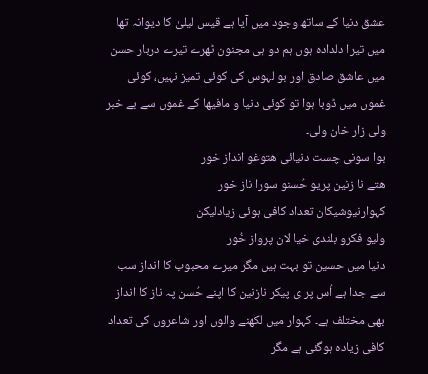عشق دنیا کے ساتھ وجود میں آیا ہے قیس لیلیٰ کا دیوانہ تھا میں تیرا دلدادہ ہوں ہم دو ہی مجنون ٹھرے تیرے دربار حسن میں عاشق صادق اور بو لہوس کی کوئی تمیز نہیں، کوئی غموں میں ڈوبا ہوا تو کوئی دنیا و مافیھا کے غموں سے بے خبر
ولی زار خان ولی۔
بوا سونی چست دنیائی ھتوغو انداز خور
ھتے نا زنین پریو حُسنو سورا ناز خور
کہوارنیوشیکان تعداد کافی ہوئی زیادلیکن
ولیو فکرو بلندی خیا لان پرواز خُور
دنیا میں حسین تو بہت ہیں مگر میرے محبوب کا انداز سب سے جدا ہے اُس پر ی پیکر نازنین کا اپنے حُسن پہ ناز کا انداز بھی مختلف ہے۔ کہوار میں لکھنے والوں اور شاعروں کی تعداد کافی زیادہ ہوگئی ہے مگر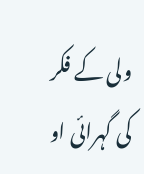ولی کے فکر کی گہرائی او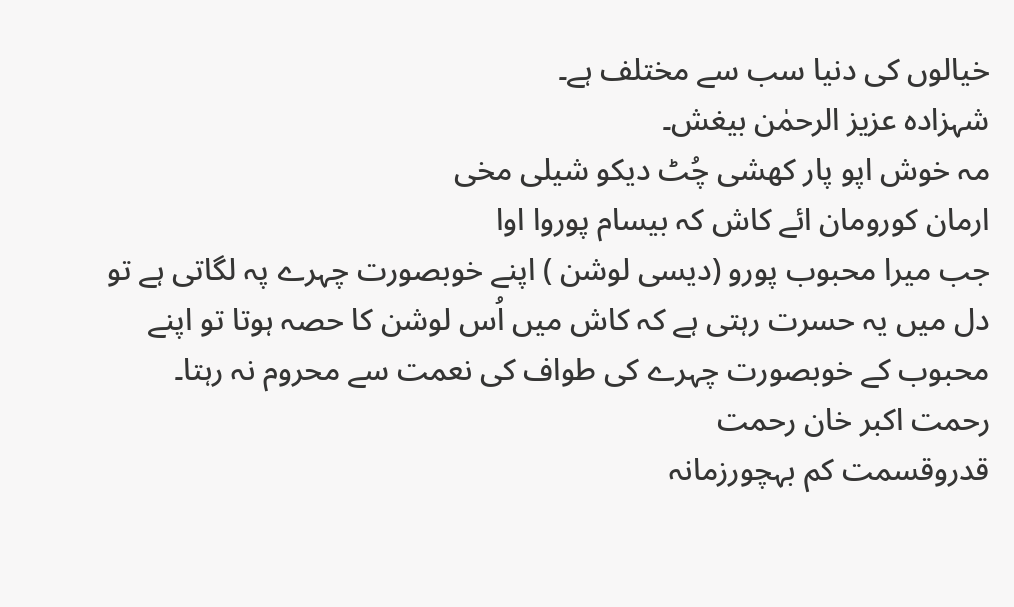خیالوں کی دنیا سب سے مختلف ہے۔
شہزادہ عزیز الرحمٰن بیغش۔
مہ خوش اپو پار کھشی چُٹ دیکو شیلی مخی
ارمان کورومان ائے کاش کہ بیسام پوروا اوا
جب میرا محبوب پورو (دیسی لوشن ) اپنے خوبصورت چہرے پہ لگاتی ہے تو دل میں یہ حسرت رہتی ہے کہ کاش میں اُس لوشن کا حصہ ہوتا تو اپنے محبوب کے خوبصورت چہرے کی طواف کی نعمت سے محروم نہ رہتا۔
رحمت اکبر خان رحمت
قدروقسمت کم بہچورزمانہ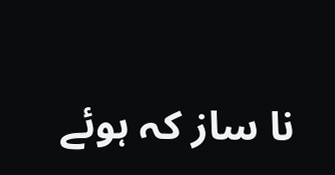نا ساز کہ ہوئے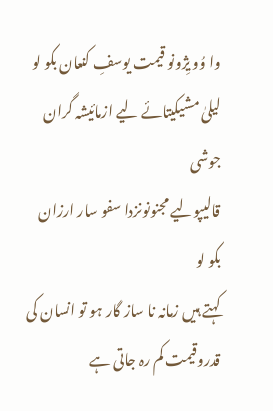وا وُو یِژونو قیمت یوسفِ کنعان بکو لو
لیلیٰ مشیکیتائے لیے ازمائیشہ گران جوشی
قالیپولیے مجنونونزدا سفو سار ارزان بکو لو
کہتے ہیں زمانہ نا ساز گار ہو تو انسان کی قدروقیمت کم رہ جاتی ہے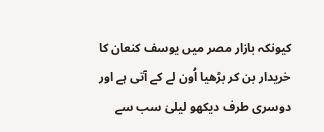کیونکہ بازار مصر میں یوسف کنعان کا خریدار بن کر بڑھیا اُون لے کے آتی ہے اور دوسری طرف دیکھو لیلیٰ سب سے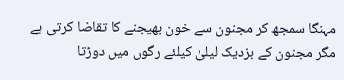مہنگا سمجھ کر مجنون سے خون بھیجنے کا تقاضا کرتی ہے مگر مجنون کے بزدیک لیلیٰ کیلئے رگوں میں دوڑتا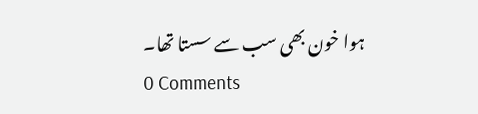ہوا خون بھی سب سے سستا تھا۔
0 Comments